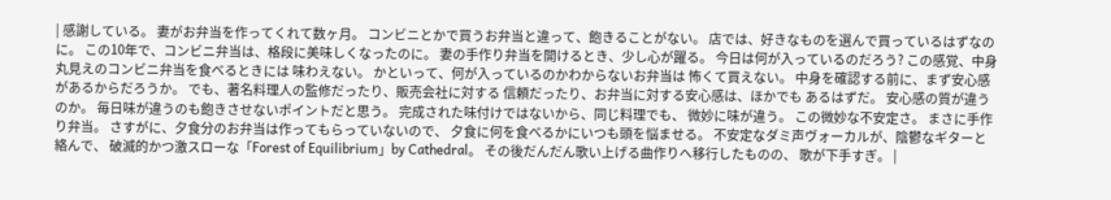| 感謝している。 妻がお弁当を作ってくれて数ヶ月。 コンビニとかで買うお弁当と違って、飽きることがない。 店では、好きなものを選んで買っているはずなのに。 この10年で、コンビニ弁当は、格段に美味しくなったのに。 妻の手作り弁当を開けるとき、少し心が躍る。 今日は何が入っているのだろう? この感覚、中身丸見えのコンビニ弁当を食べるときには 味わえない。 かといって、何が入っているのかわからないお弁当は 怖くて買えない。 中身を確認する前に、まず安心感があるからだろうか。 でも、著名料理人の監修だったり、販売会社に対する 信頼だったり、お弁当に対する安心感は、ほかでも あるはずだ。 安心感の質が違うのか。 毎日味が違うのも飽きさせないポイントだと思う。 完成された味付けではないから、同じ料理でも、 微妙に味が違う。 この微妙な不安定さ。 まさに手作り弁当。 さすがに、夕食分のお弁当は作ってもらっていないので、 夕食に何を食べるかにいつも頭を悩ませる。 不安定なダミ声ヴォーカルが、陰鬱なギターと絡んで、 破滅的かつ激スローな「Forest of Equilibrium」by Cathedral。 その後だんだん歌い上げる曲作りへ移行したものの、 歌が下手すぎ。 |